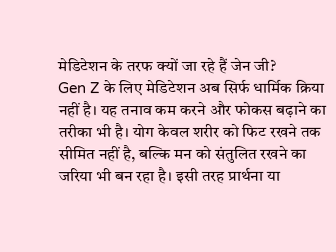मेडिटेशन के तरफ क्यों जा रहे हैं जेन जी?
Gen Z के लिए मेडिटेशन अब सिर्फ धार्मिक क्रिया नहीं है। यह तनाव कम करने और फोकस बढ़ाने का तरीका भी है। योग केवल शरीर को फिट रखने तक सीमित नहीं है, बल्कि मन को संतुलित रखने का जरिया भी बन रहा है। इसी तरह प्रार्थना या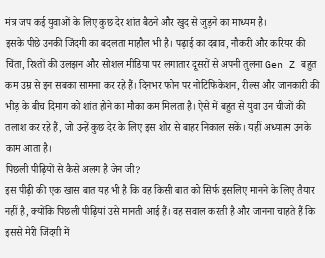मंत्र जप कई युवाओं के लिए कुछ देर शांत बैठने और खुद से जुड़ने का माध्यम है।
इसके पीछे उनकी जिंदगी का बदलता माहौल भी है। पढ़ाई का दबाव, नौकरी और करियर की चिंता, रिश्तों की उलझन और सोशल मीडिया पर लगातार दूसरों से अपनी तुलना Gen Z बहुत कम उम्र से इन सबका सामना कर रहे हैं। दिनभर फोन पर नोटिफिकेशन, रील्स और जानकारी की भीड़ के बीच दिमाग को शांत होने का मौका कम मिलता है। ऐसे में बहुत से युवा उन चीजों की तलाश कर रहे हैं, जो उन्हें कुछ देर के लिए इस शोर से बाहर निकाल सकें। यहीं अध्यात्म उनके काम आता है।
पिछली पीढ़ियों से कैसे अलग है जेन जी?
इस पीढ़ी की एक खास बात यह भी है कि वह किसी बात को सिर्फ इसलिए मानने के लिए तैयार नहीं है, क्योंकि पिछली पीढ़ियां उसे मानती आई हैं। वह सवाल करती है और जानना चाहते हैं कि इससे मेरी जिंदगी में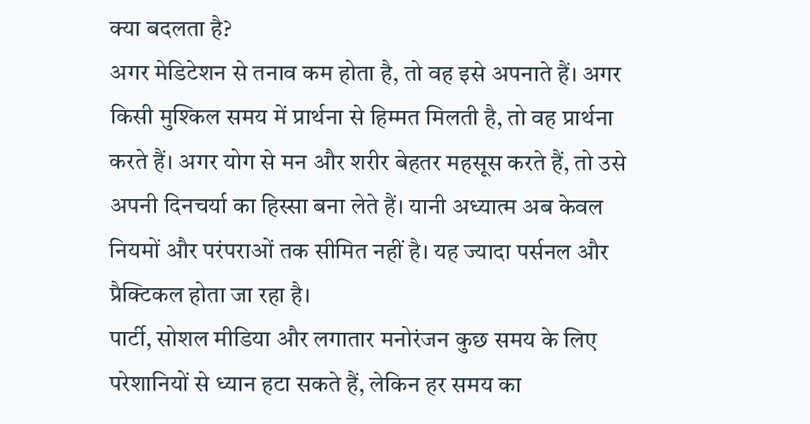क्या बदलता है?
अगर मेडिटेशन से तनाव कम होता है, तो वह इसे अपनाते हैं। अगर किसी मुश्किल समय में प्रार्थना से हिम्मत मिलती है, तो वह प्रार्थना करते हैं। अगर योग से मन और शरीर बेहतर महसूस करते हैं, तो उसे अपनी दिनचर्या का हिस्सा बना लेते हैं। यानी अध्यात्म अब केवल नियमों और परंपराओं तक सीमित नहीं है। यह ज्यादा पर्सनल और प्रैक्टिकल होता जा रहा है।
पार्टी, सोशल मीडिया और लगातार मनोरंजन कुछ समय के लिए परेशानियों से ध्यान हटा सकते हैं, लेकिन हर समय का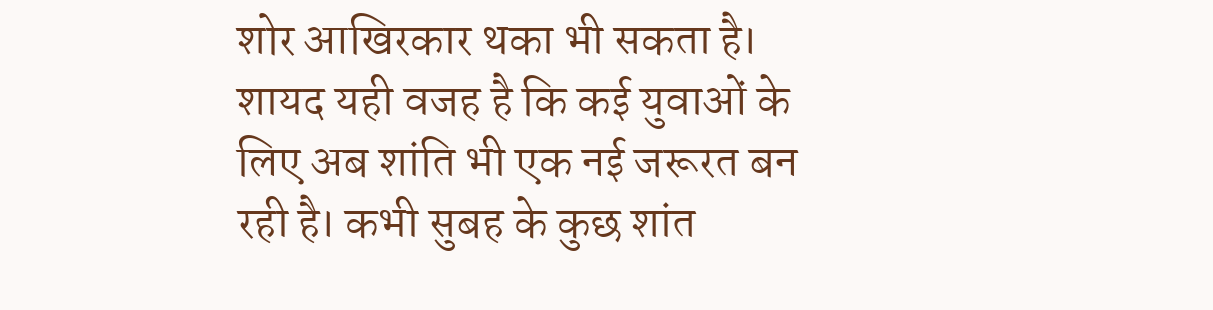शोर आखिरकार थका भी सकता है। शायद यही वजह है कि कई युवाओं के लिए अब शांति भी एक नई जरूरत बन रही है। कभी सुबह के कुछ शांत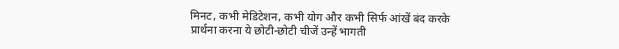मिनट, कभी मेडिटेशन, कभी योग और कभी सिर्फ आंखें बंद करके प्रार्थना करना ये छोटी-छोटी चीजें उन्हें भागती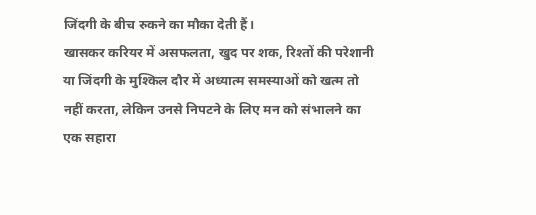जिंदगी के बीच रुकने का मौका देती हैं।
खासकर करियर में असफलता, खुद पर शक, रिश्तों की परेशानी या जिंदगी के मुश्किल दौर में अध्यात्म समस्याओं को खत्म तो नहीं करता, लेकिन उनसे निपटने के लिए मन को संभालने का एक सहारा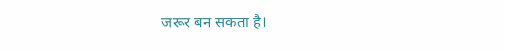जरूर बन सकता है।